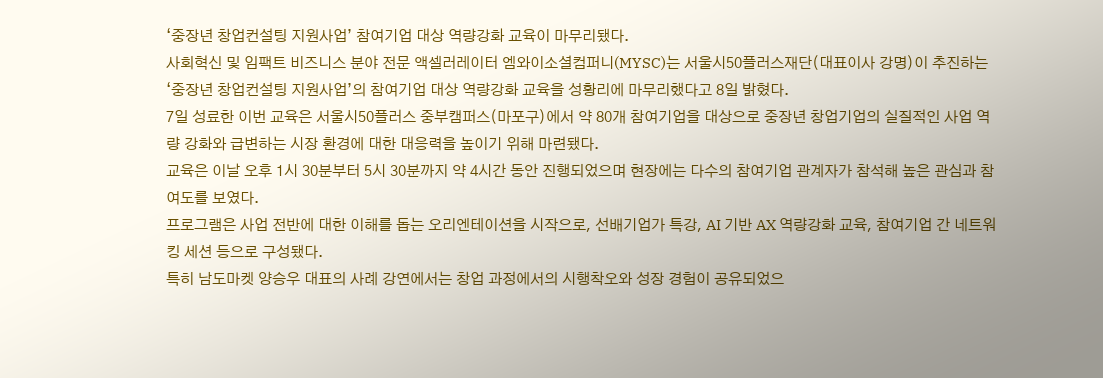‘중장년 창업컨설팅 지원사업’ 참여기업 대상 역량강화 교육이 마무리됐다.
사회혁신 및 임팩트 비즈니스 분야 전문 액셀러레이터 엠와이소셜컴퍼니(MYSC)는 서울시50플러스재단(대표이사 강명)이 추진하는 ‘중장년 창업컨설팅 지원사업’의 참여기업 대상 역량강화 교육을 성황리에 마무리했다고 8일 밝혔다.
7일 성료한 이번 교육은 서울시50플러스 중부캠퍼스(마포구)에서 약 80개 참여기업을 대상으로 중장년 창업기업의 실질적인 사업 역량 강화와 급변하는 시장 환경에 대한 대응력을 높이기 위해 마련됐다.
교육은 이날 오후 1시 30분부터 5시 30분까지 약 4시간 동안 진행되었으며 현장에는 다수의 참여기업 관계자가 참석해 높은 관심과 참여도를 보였다.
프로그램은 사업 전반에 대한 이해를 돕는 오리엔테이션을 시작으로, 선배기업가 특강, AI 기반 AX 역량강화 교육, 참여기업 간 네트워킹 세션 등으로 구성됐다.
특히 남도마켓 양승우 대표의 사례 강연에서는 창업 과정에서의 시행착오와 성장 경험이 공유되었으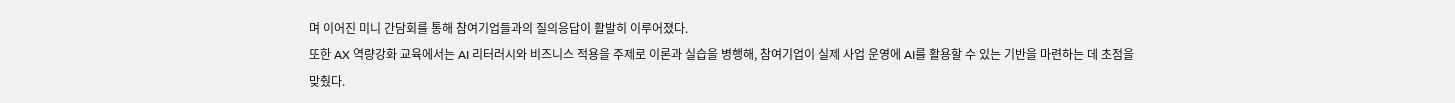며 이어진 미니 간담회를 통해 참여기업들과의 질의응답이 활발히 이루어졌다.
또한 AX 역량강화 교육에서는 AI 리터러시와 비즈니스 적용을 주제로 이론과 실습을 병행해, 참여기업이 실제 사업 운영에 AI를 활용할 수 있는 기반을 마련하는 데 초점을 맞췄다.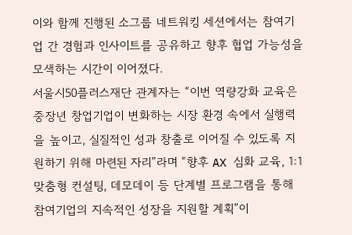이와 함께 진행된 소그룹 네트워킹 세션에서는 참여기업 간 경험과 인사이트를 공유하고 향후 협업 가능성을 모색하는 시간이 이어졌다.
서울시50플러스재단 관계자는 “이번 역량강화 교육은 중장년 창업기업이 변화하는 시장 환경 속에서 실행력을 높이고, 실질적인 성과 창출로 이어질 수 있도록 지원하기 위해 마련된 자리”라며 “향후 AX 심화 교육, 1:1 맞춤형 컨설팅, 데모데이 등 단계별 프로그램을 통해 참여기업의 지속적인 성장을 지원할 계획”이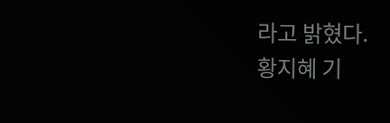라고 밝혔다.
황지혜 기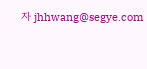자 jhhwang@segye.com